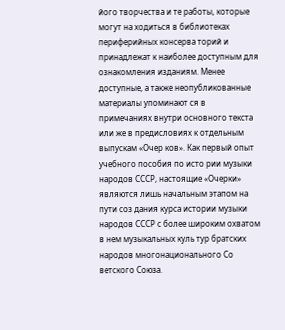його творчества и те работы, которые могут на ходиться в библиотеках периферийных консерва торий и принадлежат к наиболее доступным для ознакомления изданиям. Менее доступные, а также неопубликованные материалы упоминают ся в примечаниях внутри основного текста или же в предисловиях к отдельным выпускам «Очер ков». Как первый опыт учебного пособия по исто рии музыки народов СССР, настоящие «Очерки» являются лишь начальным этапом на пути соз дания курса истории музыки народов СССР с более широким охватом в нем музыкальных куль тур братских народов многонационального Со ветского Союза.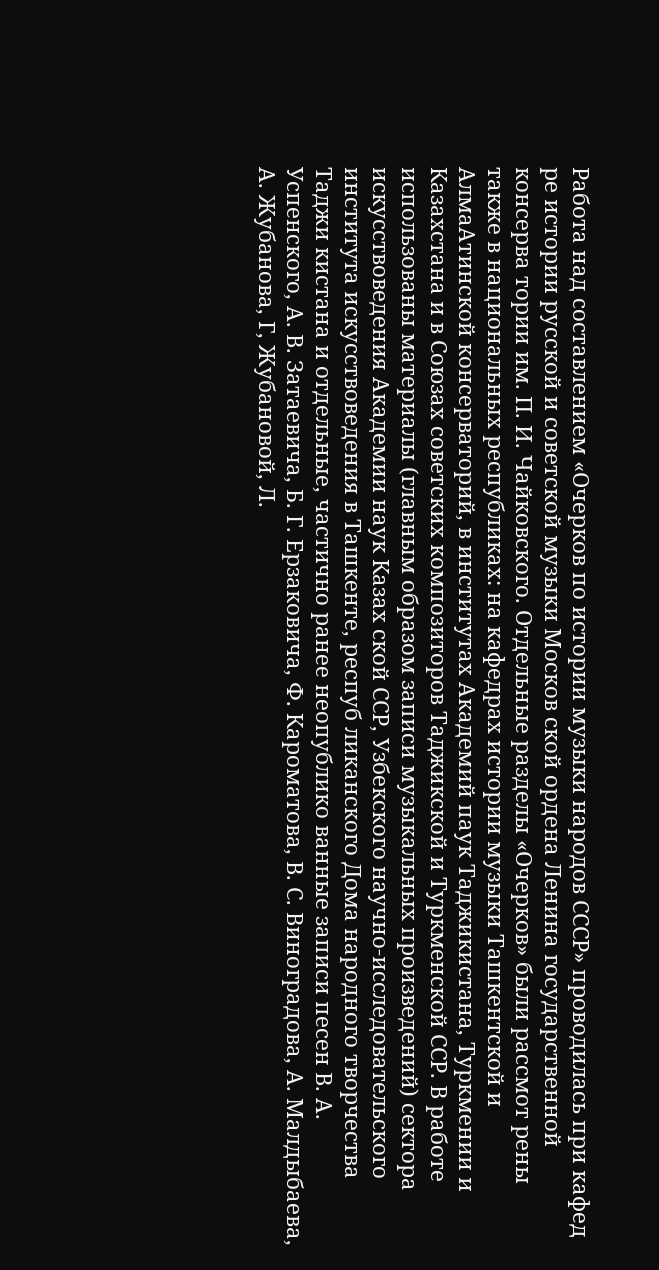Работа над составлением «Очерков по истории музыки народов СССР» проводилась при кафед ре истории русской и советской музыки Москов ской ордена Ленина государственной консерва тории им. П. И. Чайковского. Отдельные разделы «Очерков» были рассмот рены также в национальных республиках: на кафедрах истории музыки Ташкентской и АлмаАтинской консерваторий, в институтах Академий паук Таджикистана, Туркмении и Казахстана и в Союзах советских композиторов Таджикской и Туркменской ССР. В работе использованы материалы (главным образом записи музыкальных произведений) сектора искусствоведения Академии наук Казах ской ССР, Узбекского научно-исследовательского института искусствоведения в Ташкенте, респуб ликанского Дома народного творчества Таджи кистана и отдельные, частично ранее неопублико ванные записи песен В. А. Успенского, А. В. Затаевича, Б. Г. Ерзаковича, Ф. Кароматова, В. С. Виноградова, А. Малдыбаева, А. Жубанова, Г, Жубановой, Л.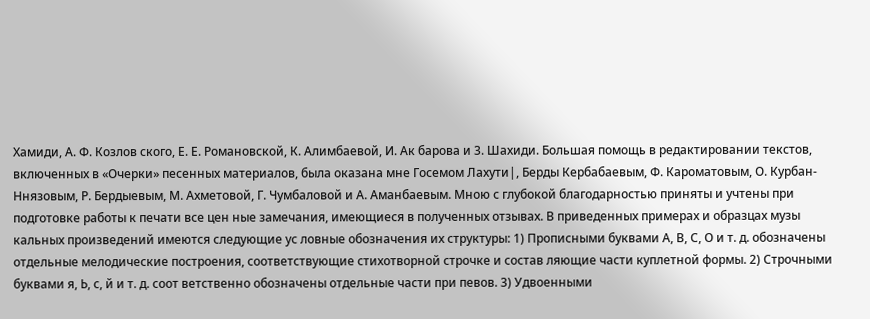Хамиди, А. Ф. Козлов ского, Е. Е. Романовской, К. Алимбаевой, И. Ак барова и 3. Шахиди. Большая помощь в редактировании текстов, включенных в «Очерки» песенных материалов, была оказана мне Госемом Лахути|, Берды Кербабаевым, Ф. Кароматовым, О. Курбан-Ннязовым, Р. Бердыевым, М. Ахметовой, Г. Чумбаловой и А. Аманбаевым. Мною с глубокой благодарностью приняты и учтены при подготовке работы к печати все цен ные замечания, имеющиеся в полученных отзывах. В приведенных примерах и образцах музы кальных произведений имеются следующие ус ловные обозначения их структуры: 1) Прописными буквами А, В, С, О и т. д. обозначены отдельные мелодические построения, соответствующие стихотворной строчке и состав ляющие части куплетной формы. 2) Строчными буквами я, Ь, с, й и т. д. соот ветственно обозначены отдельные части при певов. 3) Удвоенными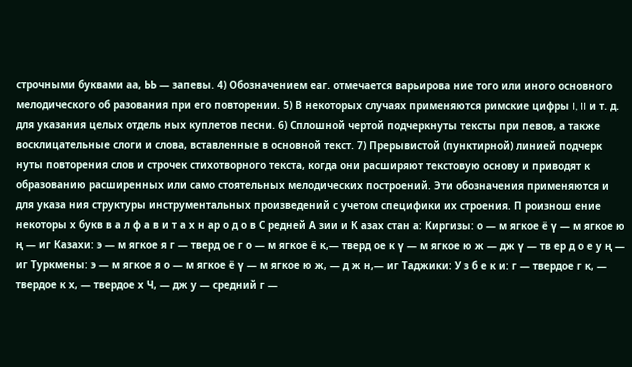строчными буквами аа, ЬЬ — запевы. 4) Обозначением еаг. отмечается варьирова ние того или иного основного мелодического об разования при его повторении. 5) В некоторых случаях применяются римские цифры I, II и т. д. для указания целых отдель ных куплетов песни. 6) Сплошной чертой подчеркнуты тексты при певов, а также восклицательные слоги и слова, вставленные в основной текст. 7) Прерывистой (пунктирной) линией подчерк нуты повторения слов и строчек стихотворного текста, когда они расширяют текстовую основу и приводят к образованию расширенных или само стоятельных мелодических построений. Эти обозначения применяются и для указа ния структуры инструментальных произведений с учетом специфики их строения. П роизнош ение некоторы х букв в а л ф а в и т а х н ар о д о в С редней А зии и К азах стан а: Киргизы: о — м ягкое ё ү — м ягкое ю ң — иг Казахи: э — м ягкое я г — тверд ое г о — м ягкое ё к,— тверд ое к ү — м ягкое ю ж — дж ү — тв ер д о е у ң — иг Туркмены: э — м ягкое я о — м ягкое ё ү — м ягкое ю ж, — д ж н,— иг Таджики: У з б е к и: г — твердое г к, — твердое к х, — твердое х Ч, — дж у — средний г —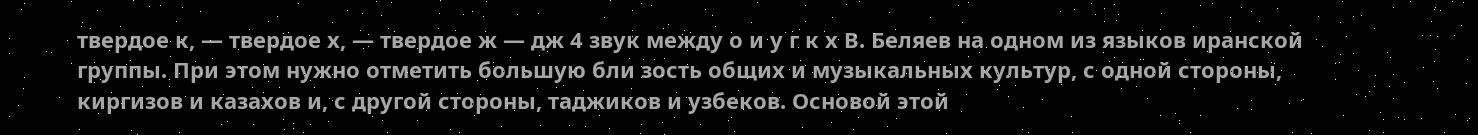твердое к, — твердое х, — твердое ж — дж 4 звук между о и у г к х В. Беляев на одном из языков иранской группы. При этом нужно отметить большую бли зость общих и музыкальных культур, с одной стороны, киргизов и казахов и, с другой стороны, таджиков и узбеков. Основой этой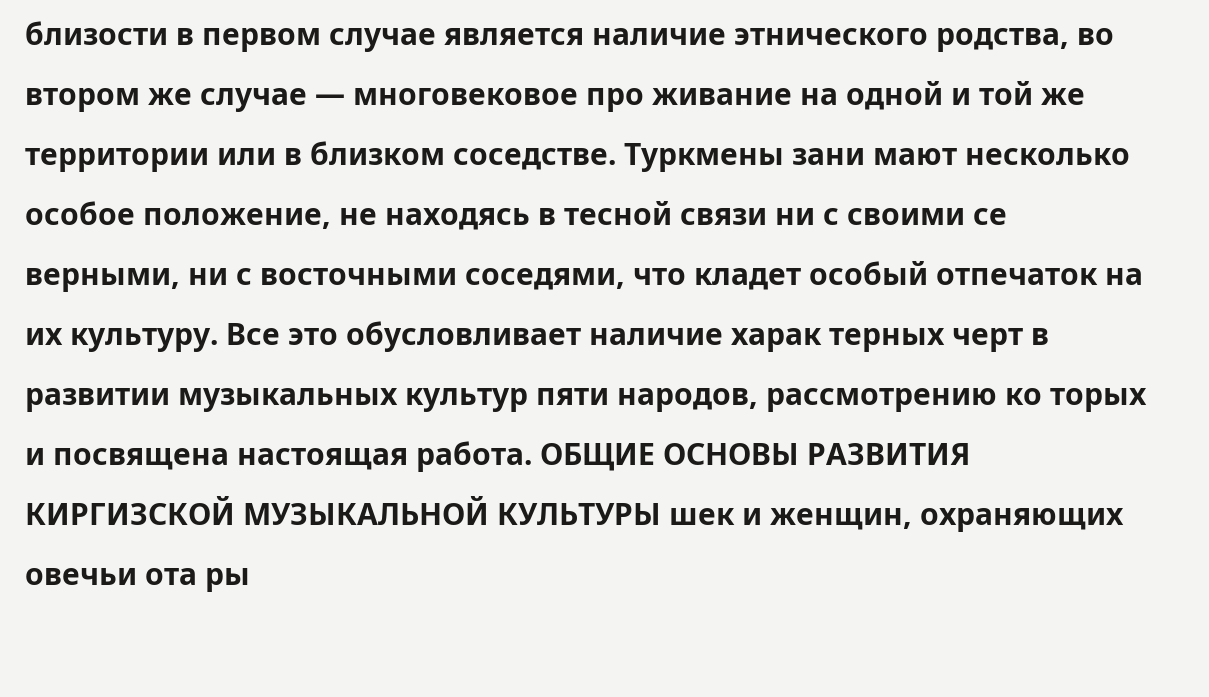близости в первом случае является наличие этнического родства, во втором же случае — многовековое про живание на одной и той же территории или в близком соседстве. Туркмены зани мают несколько особое положение, не находясь в тесной связи ни с своими се верными, ни с восточными соседями, что кладет особый отпечаток на их культуру. Все это обусловливает наличие харак терных черт в развитии музыкальных культур пяти народов, рассмотрению ко торых и посвящена настоящая работа. ОБЩИЕ ОСНОВЫ РАЗВИТИЯ КИРГИЗСКОЙ МУЗЫКАЛЬНОЙ КУЛЬТУРЫ шек и женщин, охраняющих овечьи ота ры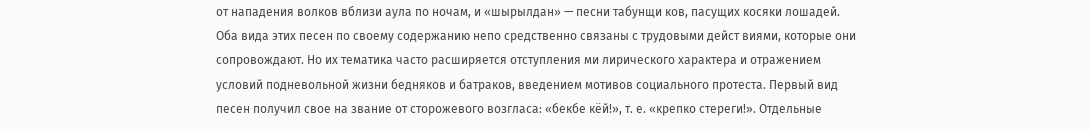от нападения волков вблизи аула по ночам, и «шырылдан» — песни табунщи ков, пасущих косяки лошадей. Оба вида этих песен по своему содержанию непо средственно связаны с трудовыми дейст виями, которые они сопровождают. Но их тематика часто расширяется отступления ми лирического характера и отражением условий подневольной жизни бедняков и батраков, введением мотивов социального протеста. Первый вид песен получил свое на звание от сторожевого возгласа: «бекбе кёй!», т. е. «крепко стереги!». Отдельные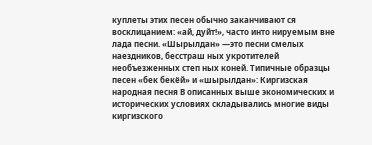куплеты этих песен обычно заканчивают ся восклицанием: «ай, дуйт!», часто инто нируемым вне лада песни. «Шырылдан» —это песни смелых наездников, бесстраш ных укротителей необъезженных степ ных коней. Типичные образцы песен «бек бекёй» и «шырылдан»: Киргизская народная песня В описанных выше экономических и исторических условиях складывались многие виды киргизского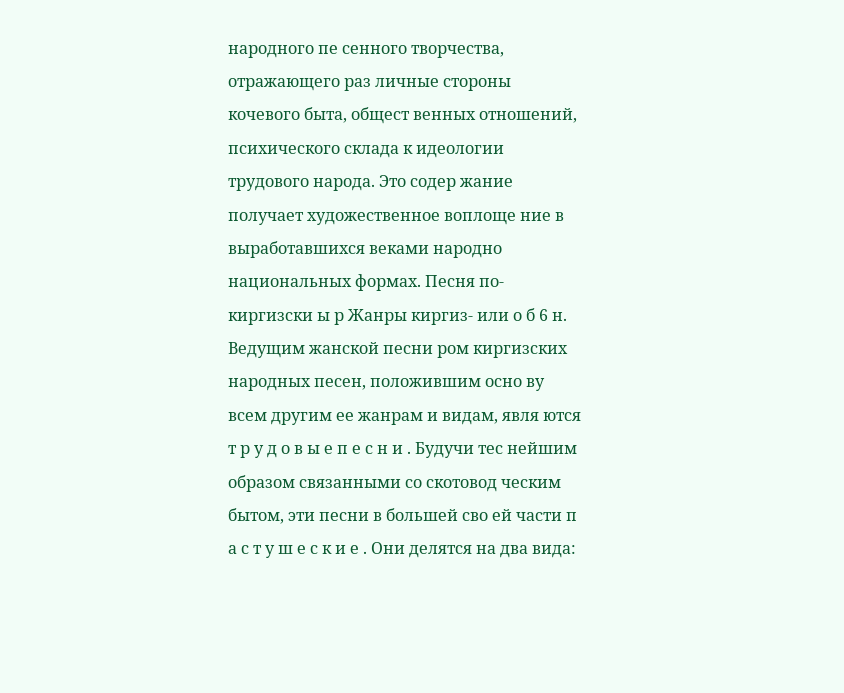народного пе сенного творчества, отражающего раз личные стороны кочевого быта, общест венных отношений, психического склада к идеологии трудового народа. Это содер жание получает художественное воплоще ние в выработавшихся веками народно национальных формах. Песня по-киргизски ы р Жанры киргиз- или о б 6 н. Ведущим жанской песни ром киргизских народных песен, положившим осно ву всем другим ее жанрам и видам, явля ются т р у д о в ы е п е с н и . Будучи тес нейшим образом связанными со скотовод ческим бытом, эти песни в большей сво ей части п а с т у ш е с к и е . Они делятся на два вида: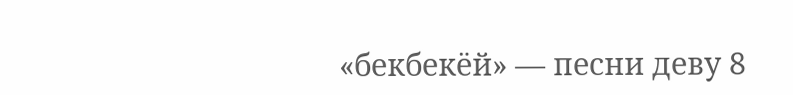«бекбекёй» — песни деву 8